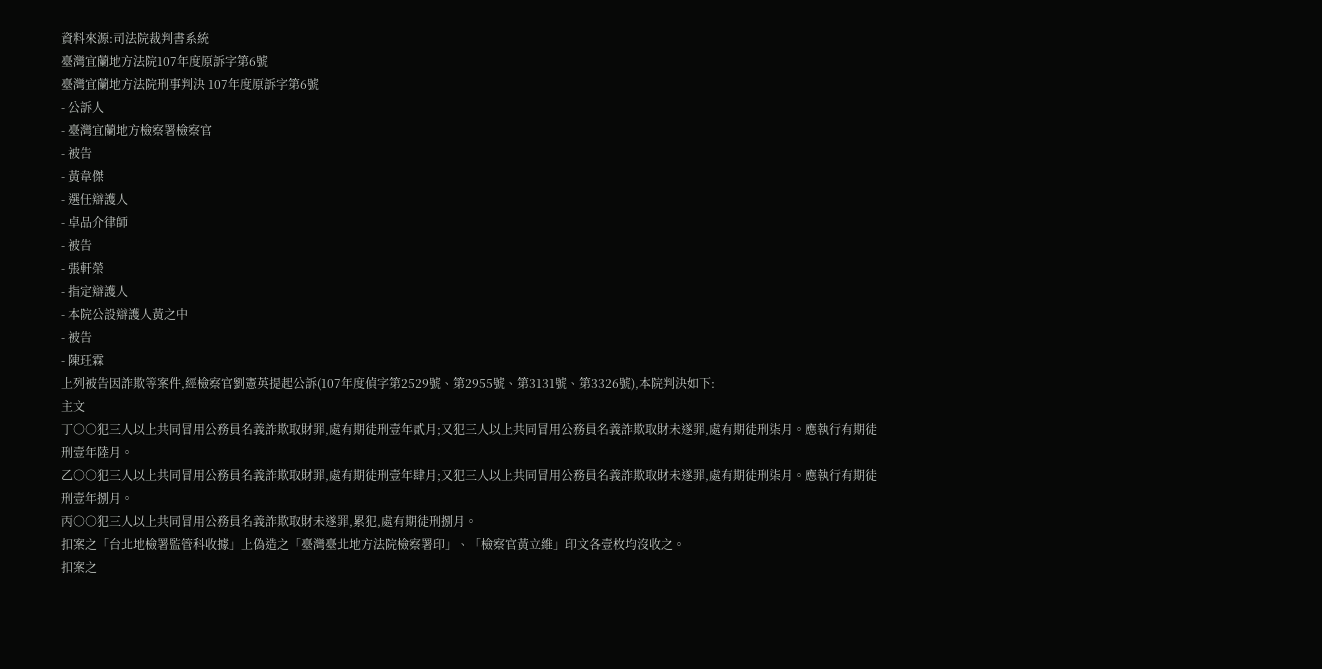資料來源:司法院裁判書系統
臺灣宜蘭地方法院107年度原訴字第6號
臺灣宜蘭地方法院刑事判決 107年度原訴字第6號
- 公訴人
- 臺灣宜蘭地方檢察署檢察官
- 被告
- 黃韋傑
- 選任辯護人
- 卓品介律師
- 被告
- 張軒榮
- 指定辯護人
- 本院公設辯護人黃之中
- 被告
- 陳玨霖
上列被告因詐欺等案件,經檢察官劉憲英提起公訴(107年度偵字第2529號、第2955號、第3131號、第3326號),本院判決如下:
主文
丁○○犯三人以上共同冒用公務員名義詐欺取財罪,處有期徒刑壹年貳月;又犯三人以上共同冒用公務員名義詐欺取財未遂罪,處有期徒刑柒月。應執行有期徒刑壹年陸月。
乙○○犯三人以上共同冒用公務員名義詐欺取財罪,處有期徒刑壹年肆月;又犯三人以上共同冒用公務員名義詐欺取財未遂罪,處有期徒刑柒月。應執行有期徒刑壹年捌月。
丙○○犯三人以上共同冒用公務員名義詐欺取財未遂罪,累犯,處有期徒刑捌月。
扣案之「台北地檢署監管科收據」上偽造之「臺灣臺北地方法院檢察署印」、「檢察官黃立維」印文各壹枚均沒收之。
扣案之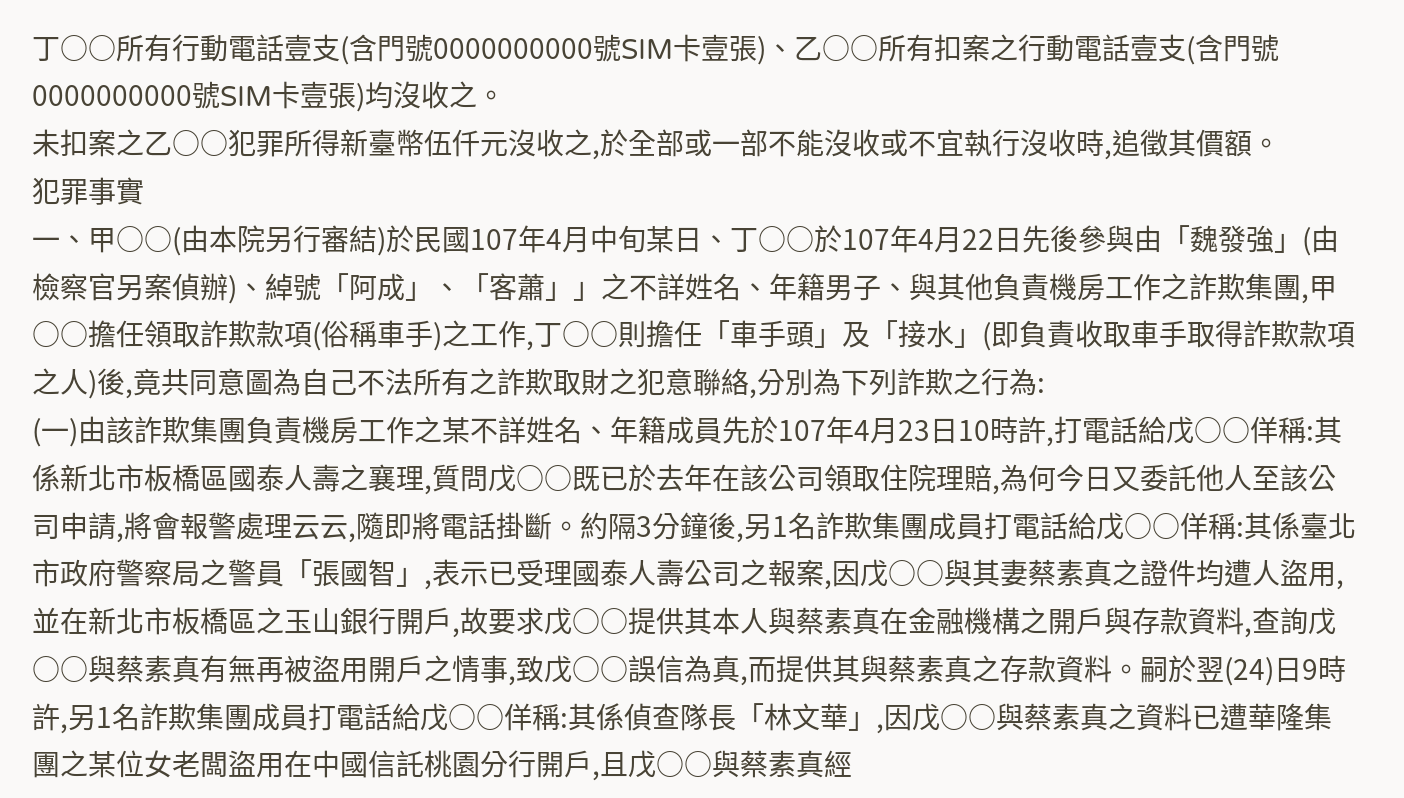丁○○所有行動電話壹支(含門號0000000000號SIM卡壹張)、乙○○所有扣案之行動電話壹支(含門號0000000000號SIM卡壹張)均沒收之。
未扣案之乙○○犯罪所得新臺幣伍仟元沒收之,於全部或一部不能沒收或不宜執行沒收時,追徵其價額。
犯罪事實
一、甲○○(由本院另行審結)於民國107年4月中旬某日、丁○○於107年4月22日先後參與由「魏發強」(由檢察官另案偵辦)、綽號「阿成」、「客蕭」」之不詳姓名、年籍男子、與其他負責機房工作之詐欺集團,甲○○擔任領取詐欺款項(俗稱車手)之工作,丁○○則擔任「車手頭」及「接水」(即負責收取車手取得詐欺款項之人)後,竟共同意圖為自己不法所有之詐欺取財之犯意聯絡,分別為下列詐欺之行為:
(一)由該詐欺集團負責機房工作之某不詳姓名、年籍成員先於107年4月23日10時許,打電話給戊○○佯稱:其係新北市板橋區國泰人壽之襄理,質問戊○○既已於去年在該公司領取住院理賠,為何今日又委託他人至該公司申請,將會報警處理云云,隨即將電話掛斷。約隔3分鐘後,另1名詐欺集團成員打電話給戊○○佯稱:其係臺北市政府警察局之警員「張國智」,表示已受理國泰人壽公司之報案,因戊○○與其妻蔡素真之證件均遭人盜用,並在新北市板橋區之玉山銀行開戶,故要求戊○○提供其本人與蔡素真在金融機構之開戶與存款資料,查詢戊○○與蔡素真有無再被盜用開戶之情事,致戊○○誤信為真,而提供其與蔡素真之存款資料。嗣於翌(24)日9時許,另1名詐欺集團成員打電話給戊○○佯稱:其係偵查隊長「林文華」,因戊○○與蔡素真之資料已遭華隆集團之某位女老闆盜用在中國信託桃園分行開戶,且戊○○與蔡素真經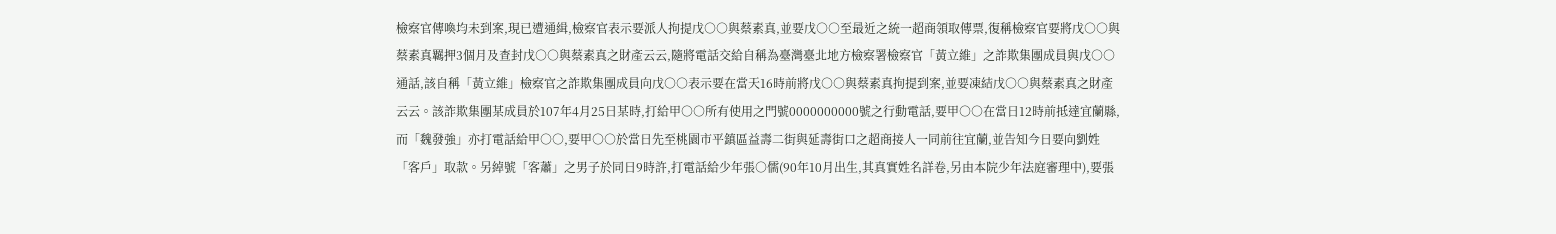檢察官傳喚均未到案,現已遭通緝,檢察官表示要派人拘提戊○○與蔡素真,並要戊○○至最近之統一超商領取傳票,復稱檢察官要將戊○○與蔡素真羈押3個月及查封戊○○與蔡素真之財產云云,隨將電話交給自稱為臺灣臺北地方檢察署檢察官「黃立維」之詐欺集團成員與戊○○通話,該自稱「黃立維」檢察官之詐欺集團成員向戊○○表示要在當天16時前將戊○○與蔡素真拘提到案,並要凍結戊○○與蔡素真之財產云云。該詐欺集團某成員於107年4月25日某時,打給甲○○所有使用之門號0000000000號之行動電話,要甲○○在當日12時前抵達宜蘭縣,而「魏發強」亦打電話給甲○○,要甲○○於當日先至桃園市平鎮區益壽二街與延壽街口之超商接人一同前往宜蘭,並告知今日要向劉姓「客戶」取款。另綽號「客蕭」之男子於同日9時許,打電話給少年張○儒(90年10月出生,其真實姓名詳卷,另由本院少年法庭審理中),要張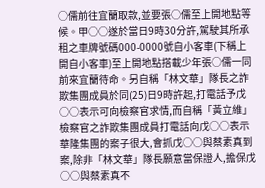○儒前往宜蘭取款,並要張○儒至上開地點等候。甲○○遂於當日9時30分許,駕駛其所承租之車牌號碼000-0000號自小客車(下稱上開自小客車)至上開地點搭載少年張○儒一同前來宜蘭待命。另自稱「林文華」隊長之詐欺集團成員於同(25)日9時許起,打電話予戊○○表示可向檢察官求情,而自稱「黃立維」檢察官之詐欺集團成員打電話向戊○○表示華隆集團的案子很大,會抓戊○○與蔡素真到案,除非「林文華」隊長願意當保證人,擔保戊○○與蔡素真不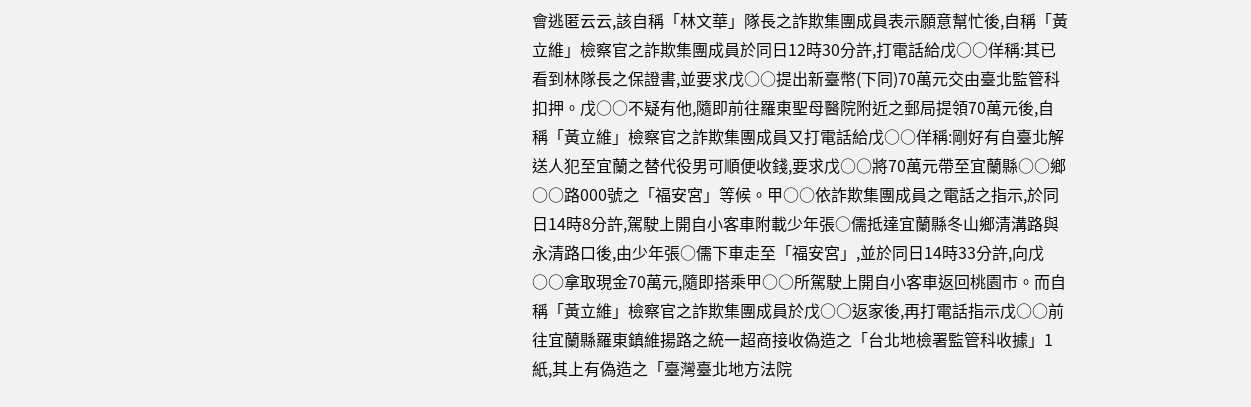會逃匿云云,該自稱「林文華」隊長之詐欺集團成員表示願意幫忙後,自稱「黃立維」檢察官之詐欺集團成員於同日12時30分許,打電話給戊○○佯稱:其已看到林隊長之保證書,並要求戊○○提出新臺幣(下同)70萬元交由臺北監管科扣押。戊○○不疑有他,隨即前往羅東聖母醫院附近之郵局提領70萬元後,自稱「黃立維」檢察官之詐欺集團成員又打電話給戊○○佯稱:剛好有自臺北解送人犯至宜蘭之替代役男可順便收錢,要求戊○○將70萬元帶至宜蘭縣○○鄉○○路000號之「福安宮」等候。甲○○依詐欺集團成員之電話之指示,於同日14時8分許,駕駛上開自小客車附載少年張○儒抵達宜蘭縣冬山鄉清溝路與永清路口後,由少年張○儒下車走至「福安宮」,並於同日14時33分許,向戊○○拿取現金70萬元,隨即搭乘甲○○所駕駛上開自小客車返回桃園市。而自稱「黃立維」檢察官之詐欺集團成員於戊○○返家後,再打電話指示戊○○前往宜蘭縣羅東鎮維揚路之統一超商接收偽造之「台北地檢署監管科收據」1紙,其上有偽造之「臺灣臺北地方法院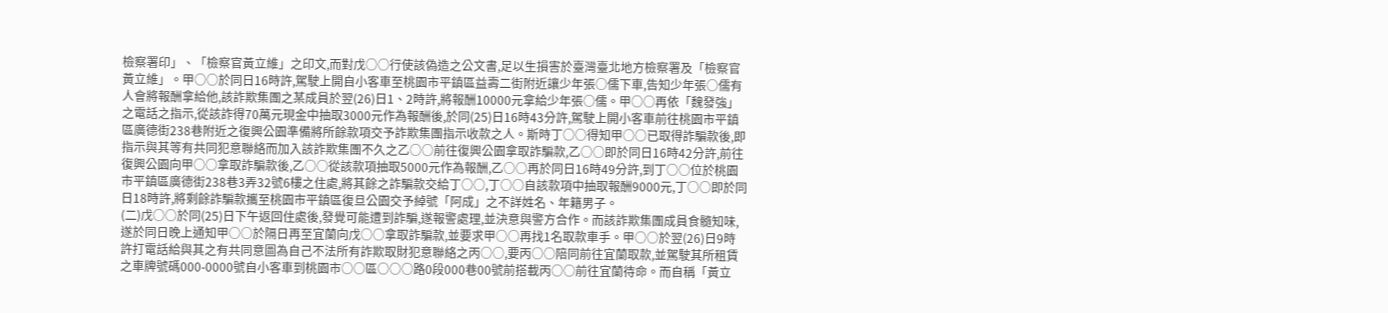檢察署印」、「檢察官黃立維」之印文,而對戊○○行使該偽造之公文書,足以生損害於臺灣臺北地方檢察署及「檢察官黃立維」。甲○○於同日16時許,駕駛上開自小客車至桃園市平鎮區益壽二街附近讓少年張○儒下車,告知少年張○儒有人會將報酬拿給他,該詐欺集團之某成員於翌(26)日1、2時許,將報酬10000元拿給少年張○儒。甲○○再依「魏發強」之電話之指示,從該詐得70萬元現金中抽取3000元作為報酬後,於同(25)日16時43分許,駕駛上開小客車前往桃園市平鎮區廣德街238巷附近之復興公園準備將所餘款項交予詐欺集團指示收款之人。斯時丁○○得知甲○○已取得詐騙款後,即指示與其等有共同犯意聯絡而加入該詐欺集團不久之乙○○前往復興公園拿取詐騙款,乙○○即於同日16時42分許,前往復興公園向甲○○拿取詐騙款後,乙○○從該款項抽取5000元作為報酬,乙○○再於同日16時49分許,到丁○○位於桃園市平鎮區廣德街238巷3弄32號6樓之住處,將其餘之詐騙款交給丁○○,丁○○自該款項中抽取報酬9000元,丁○○即於同日18時許,將剩餘詐騙款攜至桃園市平鎮區復旦公園交予綽號「阿成」之不詳姓名、年籍男子。
(二)戊○○於同(25)日下午返回住處後,發覺可能遭到詐騙,遂報警處理,並決意與警方合作。而該詐欺集團成員食髓知味,遂於同日晚上通知甲○○於隔日再至宜蘭向戊○○拿取詐騙款,並要求甲○○再找1名取款車手。甲○○於翌(26)日9時許打電話給與其之有共同意圖為自己不法所有詐欺取財犯意聯絡之丙○○,要丙○○陪同前往宜蘭取款,並駕駛其所租賃之車牌號碼000-0000號自小客車到桃園市○○區○○○路0段000巷00號前搭載丙○○前往宜蘭待命。而自稱「黃立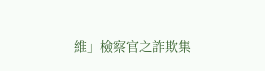維」檢察官之詐欺集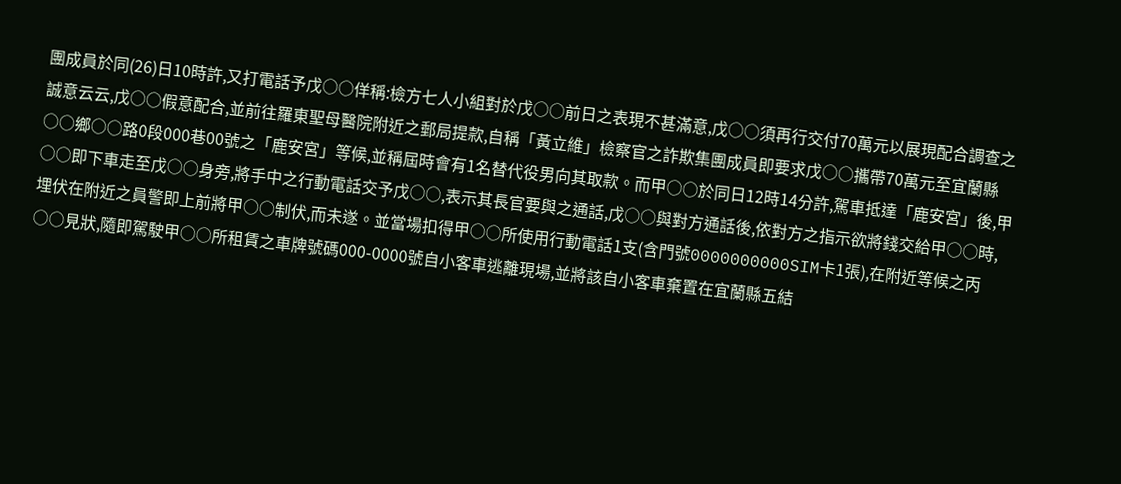團成員於同(26)日10時許,又打電話予戊○○佯稱:檢方七人小組對於戊○○前日之表現不甚滿意,戊○○須再行交付70萬元以展現配合調查之誠意云云,戊○○假意配合,並前往羅東聖母醫院附近之郵局提款,自稱「黃立維」檢察官之詐欺集團成員即要求戊○○攜帶70萬元至宜蘭縣○○鄉○○路0段000巷00號之「鹿安宮」等候,並稱屆時會有1名替代役男向其取款。而甲○○於同日12時14分許,駕車抵達「鹿安宮」後,甲○○即下車走至戊○○身旁,將手中之行動電話交予戊○○,表示其長官要與之通話,戊○○與對方通話後,依對方之指示欲將錢交給甲○○時,埋伏在附近之員警即上前將甲○○制伏,而未遂。並當場扣得甲○○所使用行動電話1支(含門號0000000000SIM卡1張),在附近等候之丙○○見狀,隨即駕駛甲○○所租賃之車牌號碼000-0000號自小客車逃離現場,並將該自小客車棄置在宜蘭縣五結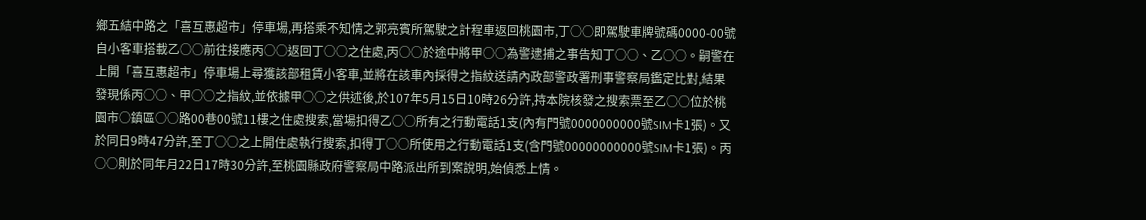鄉五結中路之「喜互惠超市」停車場,再搭乘不知情之郭亮賓所駕駛之計程車返回桃園市,丁○○即駕駛車牌號碼0000-00號自小客車搭載乙○○前往接應丙○○返回丁○○之住處,丙○○於途中將甲○○為警逮捕之事告知丁○○、乙○○。嗣警在上開「喜互惠超市」停車場上尋獲該部租賃小客車,並將在該車內採得之指紋送請內政部警政署刑事警察局鑑定比對,結果發現係丙○○、甲○○之指紋,並依據甲○○之供述後,於107年5月15日10時26分許,持本院核發之搜索票至乙○○位於桃園市○鎮區○○路00巷00號11樓之住處搜索,當場扣得乙○○所有之行動電話1支(內有門號0000000000號SIM卡1張)。又於同日9時47分許,至丁○○之上開住處執行搜索,扣得丁○○所使用之行動電話1支(含門號00000000000號SIM卡1張)。丙○○則於同年月22日17時30分許,至桃園縣政府警察局中路派出所到案說明,始偵悉上情。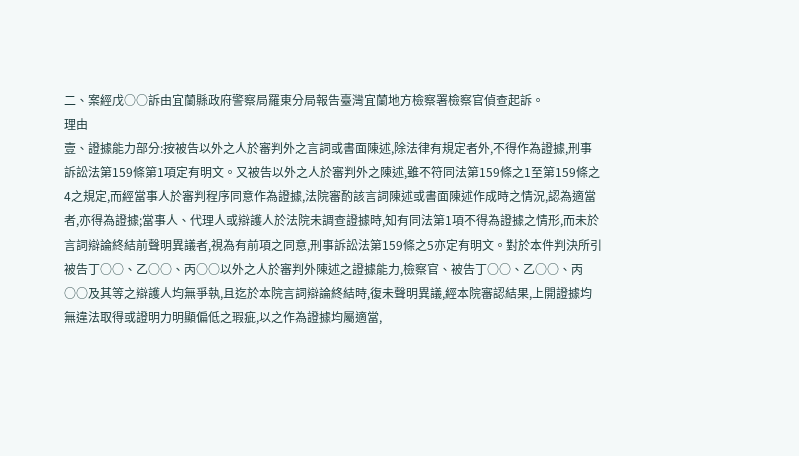二、案經戊○○訴由宜蘭縣政府警察局羅東分局報告臺灣宜蘭地方檢察署檢察官偵查起訴。
理由
壹、證據能力部分:按被告以外之人於審判外之言詞或書面陳述,除法律有規定者外,不得作為證據,刑事訴訟法第159條第1項定有明文。又被告以外之人於審判外之陳述,雖不符同法第159條之1至第159條之4之規定,而經當事人於審判程序同意作為證據,法院審酌該言詞陳述或書面陳述作成時之情況,認為適當者,亦得為證據;當事人、代理人或辯護人於法院未調查證據時,知有同法第1項不得為證據之情形,而未於言詞辯論終結前聲明異議者,視為有前項之同意,刑事訴訟法第159條之5亦定有明文。對於本件判決所引被告丁○○、乙○○、丙○○以外之人於審判外陳述之證據能力,檢察官、被告丁○○、乙○○、丙○○及其等之辯護人均無爭執,且迄於本院言詞辯論終結時,復未聲明異議,經本院審認結果,上開證據均無違法取得或證明力明顯偏低之瑕疵,以之作為證據均屬適當,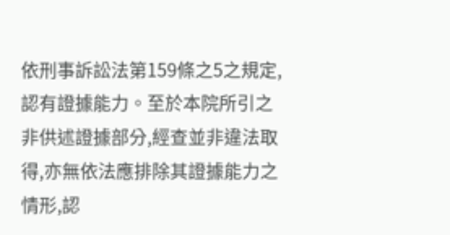依刑事訴訟法第159條之5之規定,認有證據能力。至於本院所引之非供述證據部分,經查並非違法取得,亦無依法應排除其證據能力之情形,認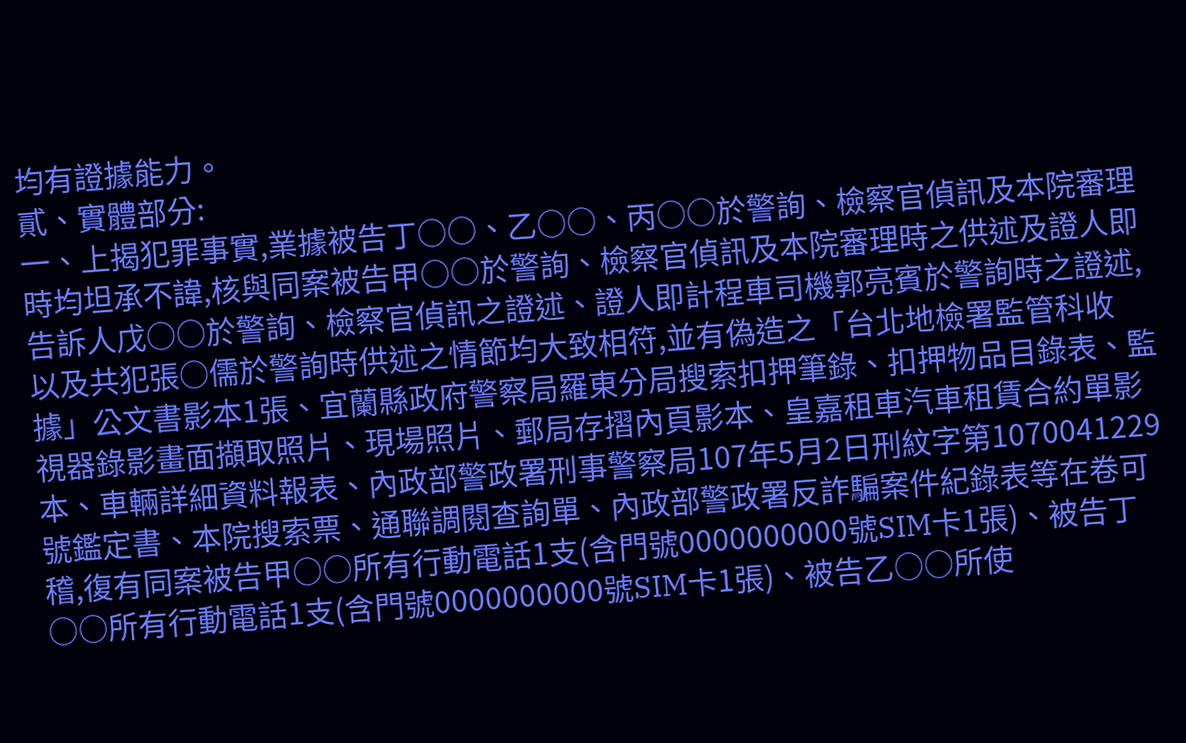均有證據能力。
貳、實體部分:
一、上揭犯罪事實,業據被告丁○○、乙○○、丙○○於警詢、檢察官偵訊及本院審理時均坦承不諱,核與同案被告甲○○於警詢、檢察官偵訊及本院審理時之供述及證人即告訴人戊○○於警詢、檢察官偵訊之證述、證人即計程車司機郭亮賓於警詢時之證述,以及共犯張○儒於警詢時供述之情節均大致相符,並有偽造之「台北地檢署監管科收據」公文書影本1張、宜蘭縣政府警察局羅東分局搜索扣押筆錄、扣押物品目錄表、監視器錄影畫面擷取照片、現場照片、郵局存摺內頁影本、皇嘉租車汽車租賃合約單影本、車輛詳細資料報表、內政部警政署刑事警察局107年5月2日刑紋字第1070041229號鑑定書、本院搜索票、通聯調閱查詢單、內政部警政署反詐騙案件紀錄表等在卷可稽,復有同案被告甲○○所有行動電話1支(含門號0000000000號SIM卡1張)、被告丁○○所有行動電話1支(含門號0000000000號SIM卡1張)、被告乙○○所使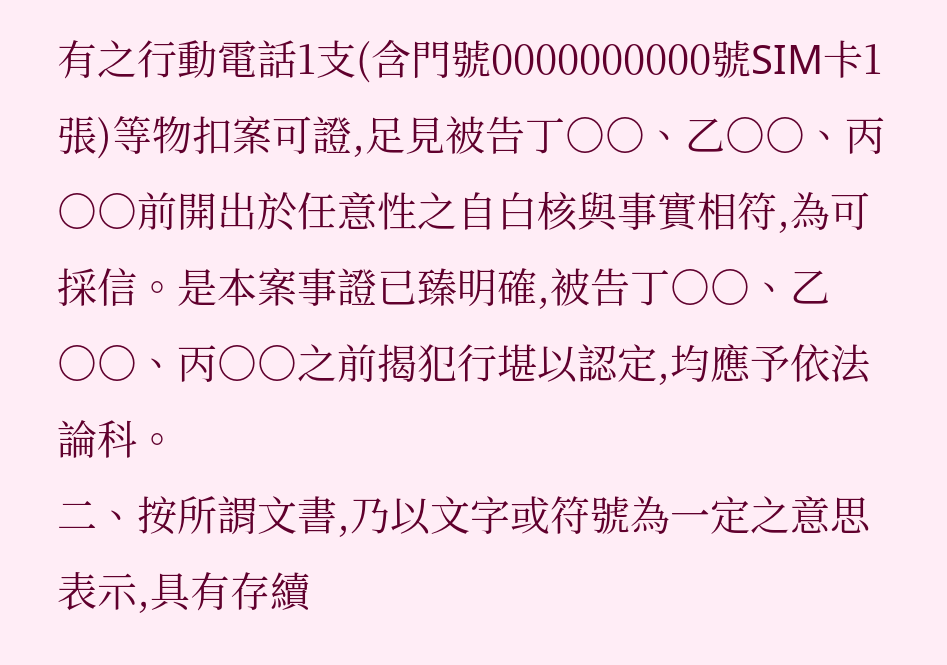有之行動電話1支(含門號0000000000號SIM卡1張)等物扣案可證,足見被告丁○○、乙○○、丙○○前開出於任意性之自白核與事實相符,為可採信。是本案事證已臻明確,被告丁○○、乙○○、丙○○之前揭犯行堪以認定,均應予依法論科。
二、按所謂文書,乃以文字或符號為一定之意思表示,具有存續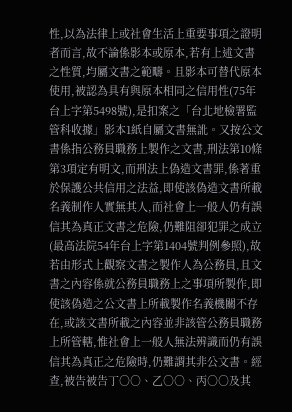性,以為法律上或社會生活上重要事項之證明者而言,故不論係影本或原本,若有上述文書之性質,均屬文書之範疇。且影本可替代原本使用,被認為具有與原本相同之信用性(75年台上字第5498號),是扣案之「台北地檢署監管科收據」影本1紙自屬文書無訛。又按公文書係指公務員職務上製作之文書,刑法第10條第3項定有明文,而刑法上偽造文書罪,係著重於保護公共信用之法益,即使該偽造文書所載名義制作人實無其人,而社會上一般人仍有誤信其為真正文書之危險,仍難阻卻犯罪之成立(最高法院54年台上字第1404號判例參照),故若由形式上觀察文書之製作人為公務員,且文書之內容係就公務員職務上之事項所製作,即使該偽造之公文書上所載製作名義機關不存在,或該文書所載之內容並非該管公務員職務上所管轄,惟社會上一般人無法辨識而仍有誤信其為真正之危險時,仍難謂其非公文書。經查,被告被告丁○○、乙○○、丙○○及其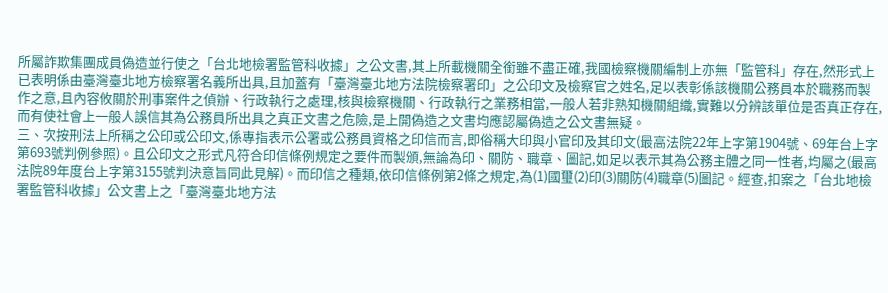所屬詐欺集團成員偽造並行使之「台北地檢署監管科收據」之公文書,其上所載機關全銜雖不盡正確,我國檢察機關編制上亦無「監管科」存在,然形式上已表明係由臺灣臺北地方檢察署名義所出具,且加蓋有「臺灣臺北地方法院檢察署印」之公印文及檢察官之姓名,足以表彰係該機關公務員本於職務而製作之意,且內容攸關於刑事案件之偵辦、行政執行之處理,核與檢察機關、行政執行之業務相當,一般人若非熟知機關組織,實難以分辨該單位是否真正存在,而有使社會上一般人誤信其為公務員所出具之真正文書之危險,是上開偽造之文書均應認屬偽造之公文書無疑。
三、次按刑法上所稱之公印或公印文,係專指表示公署或公務員資格之印信而言,即俗稱大印與小官印及其印文(最高法院22年上字第1904號、69年台上字第693號判例參照)。且公印文之形式凡符合印信條例規定之要件而製頒,無論為印、關防、職章、圖記,如足以表示其為公務主體之同一性者,均屬之(最高法院89年度台上字第3155號判決意旨同此見解)。而印信之種類,依印信條例第2條之規定,為(1)國璽(2)印(3)關防(4)職章(5)圖記。經查,扣案之「台北地檢署監管科收據」公文書上之「臺灣臺北地方法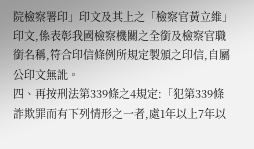院檢察署印」印文及其上之「檢察官黃立維」印文,係表彰我國檢察機關之全銜及檢察官職銜名稱,符合印信條例所規定製頒之印信,自屬公印文無訛。
四、再按刑法第339條之4規定:「犯第339條詐欺罪而有下列情形之一者,處1年以上7年以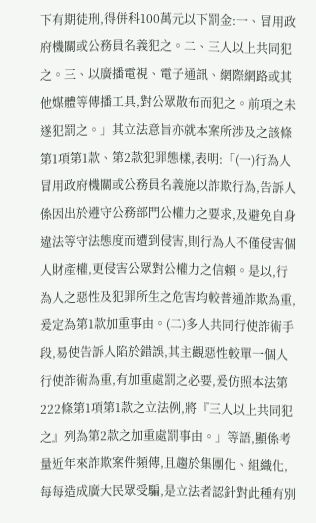下有期徒刑,得併科100萬元以下罰金:一、冒用政府機關或公務員名義犯之。二、三人以上共同犯之。三、以廣播電視、電子通訊、網際網路或其他媒體等傳播工具,對公眾散布而犯之。前項之未遂犯罰之。」其立法意旨亦就本案所涉及之該條第1項第1款、第2款犯罪態樣,表明:「(一)行為人冒用政府機關或公務員名義施以詐欺行為,告訴人係因出於遵守公務部門公權力之要求,及避免自身違法等守法態度而遭到侵害,則行為人不僅侵害個人財產權,更侵害公眾對公權力之信賴。是以,行為人之惡性及犯罪所生之危害均較普通詐欺為重,爰定為第1款加重事由。(二)多人共同行使詐術手段,易使告訴人陷於錯誤,其主觀惡性較單一個人行使詐術為重,有加重處罰之必要,爰仿照本法第222條第1項第1款之立法例,將『三人以上共同犯之』列為第2款之加重處罰事由。」等語,顯係考量近年來詐欺案件頻傳,且趨於集團化、組織化,每每造成廣大民眾受騙,是立法者認針對此種有別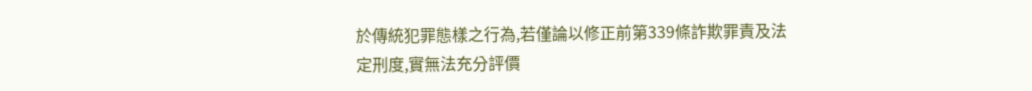於傳統犯罪態樣之行為,若僅論以修正前第339條詐欺罪責及法定刑度,實無法充分評價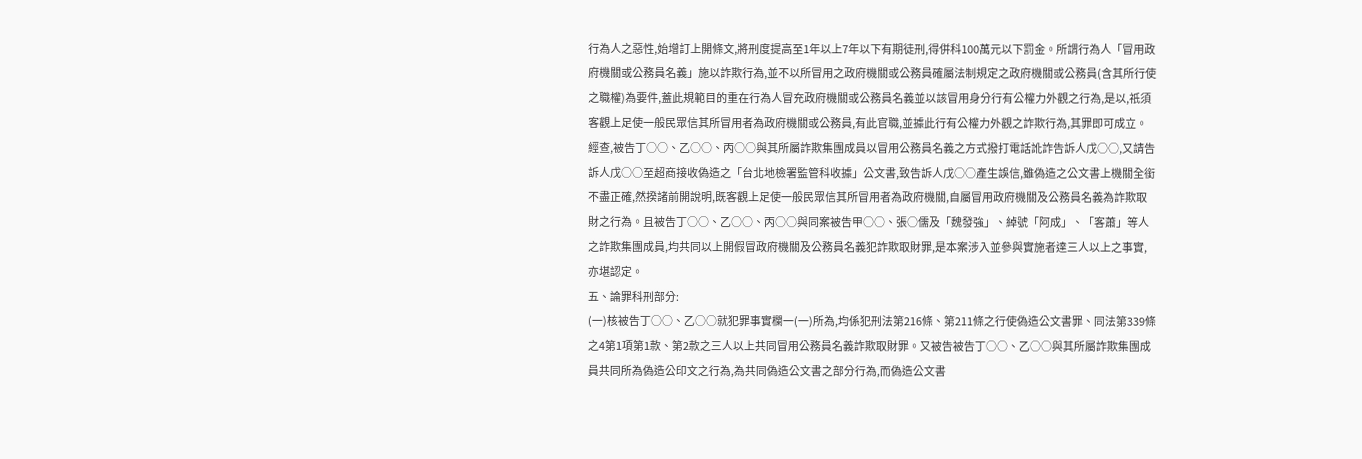行為人之惡性,始增訂上開條文,將刑度提高至1年以上7年以下有期徒刑,得併科100萬元以下罰金。所謂行為人「冒用政府機關或公務員名義」施以詐欺行為,並不以所冒用之政府機關或公務員確屬法制規定之政府機關或公務員(含其所行使之職權)為要件,蓋此規範目的重在行為人冒充政府機關或公務員名義並以該冒用身分行有公權力外觀之行為,是以,祇須客觀上足使一般民眾信其所冒用者為政府機關或公務員,有此官職,並據此行有公權力外觀之詐欺行為,其罪即可成立。經查,被告丁○○、乙○○、丙○○與其所屬詐欺集團成員以冒用公務員名義之方式撥打電話訛詐告訴人戊○○,又請告訴人戊○○至超商接收偽造之「台北地檢署監管科收據」公文書,致告訴人戊○○產生誤信,雖偽造之公文書上機關全銜不盡正確,然揆諸前開說明,既客觀上足使一般民眾信其所冒用者為政府機關,自屬冒用政府機關及公務員名義為詐欺取財之行為。且被告丁○○、乙○○、丙○○與同案被告甲○○、張○儒及「魏發強」、綽號「阿成」、「客蕭」等人之詐欺集團成員,均共同以上開假冒政府機關及公務員名義犯詐欺取財罪,是本案涉入並參與實施者達三人以上之事實,亦堪認定。
五、論罪科刑部分:
(一)核被告丁○○、乙○○就犯罪事實欄一(一)所為,均係犯刑法第216條、第211條之行使偽造公文書罪、同法第339條之4第1項第1款、第2款之三人以上共同冒用公務員名義詐欺取財罪。又被告被告丁○○、乙○○與其所屬詐欺集團成員共同所為偽造公印文之行為,為共同偽造公文書之部分行為,而偽造公文書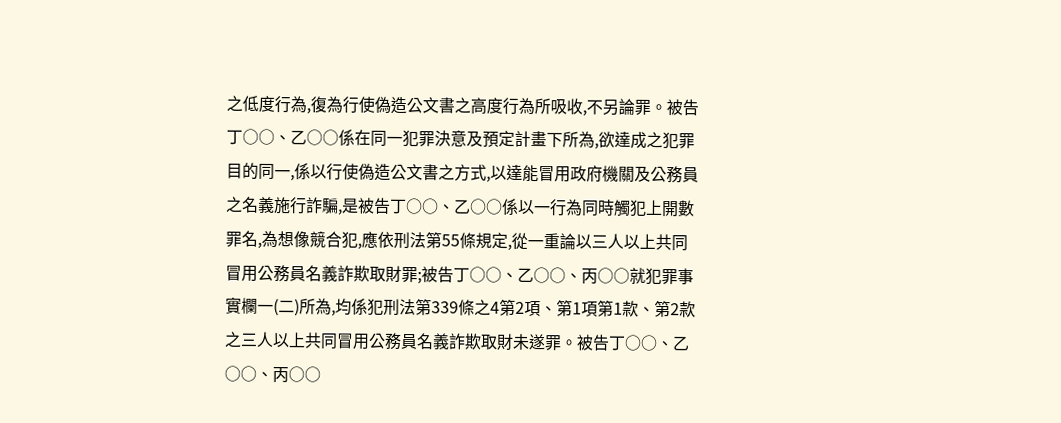之低度行為,復為行使偽造公文書之高度行為所吸收,不另論罪。被告丁○○、乙○○係在同一犯罪決意及預定計畫下所為,欲達成之犯罪目的同一,係以行使偽造公文書之方式,以達能冒用政府機關及公務員之名義施行詐騙,是被告丁○○、乙○○係以一行為同時觸犯上開數罪名,為想像競合犯,應依刑法第55條規定,從一重論以三人以上共同冒用公務員名義詐欺取財罪;被告丁○○、乙○○、丙○○就犯罪事實欄一(二)所為,均係犯刑法第339條之4第2項、第1項第1款、第2款之三人以上共同冒用公務員名義詐欺取財未遂罪。被告丁○○、乙○○、丙○○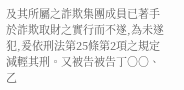及其所屬之詐欺集團成員已著手於詐欺取財之實行而不遂,為未遂犯,爰依刑法第25條第2項之規定減輕其刑。又被告被告丁○○、乙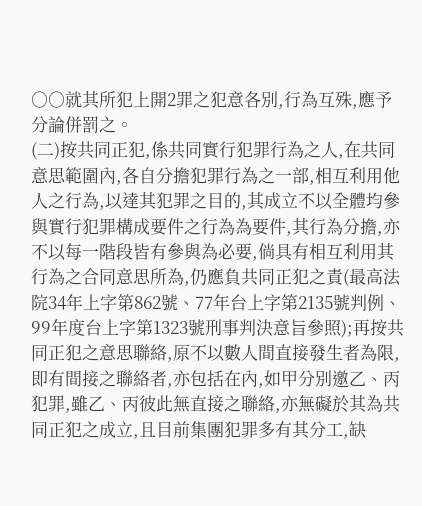○○就其所犯上開2罪之犯意各別,行為互殊,應予分論併罰之。
(二)按共同正犯,係共同實行犯罪行為之人,在共同意思範圍內,各自分擔犯罪行為之一部,相互利用他人之行為,以達其犯罪之目的,其成立不以全體均參與實行犯罪構成要件之行為為要件,其行為分擔,亦不以每一階段皆有參與為必要,倘具有相互利用其行為之合同意思所為,仍應負共同正犯之責(最高法院34年上字第862號、77年台上字第2135號判例、99年度台上字第1323號刑事判決意旨參照);再按共同正犯之意思聯絡,原不以數人間直接發生者為限,即有間接之聯絡者,亦包括在內,如甲分別邀乙、丙犯罪,雖乙、丙彼此無直接之聯絡,亦無礙於其為共同正犯之成立,且目前集團犯罪多有其分工,缺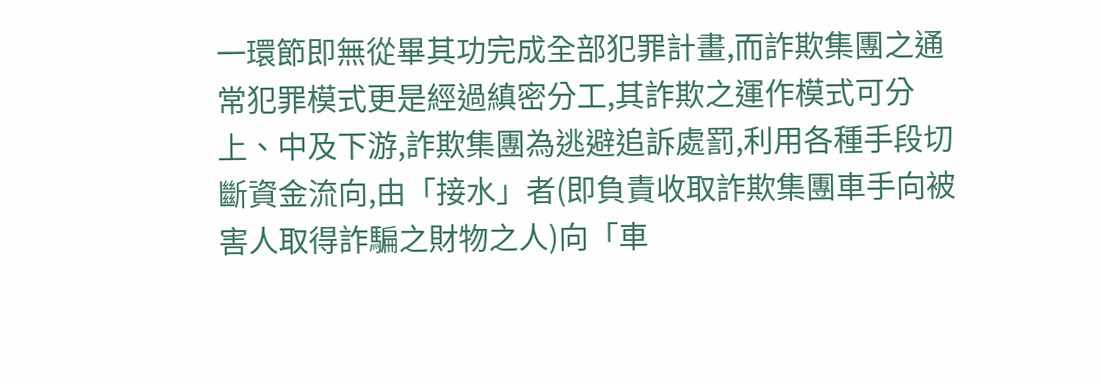一環節即無從畢其功完成全部犯罪計畫,而詐欺集團之通常犯罪模式更是經過縝密分工,其詐欺之運作模式可分上、中及下游,詐欺集團為逃避追訴處罰,利用各種手段切斷資金流向,由「接水」者(即負責收取詐欺集團車手向被害人取得詐騙之財物之人)向「車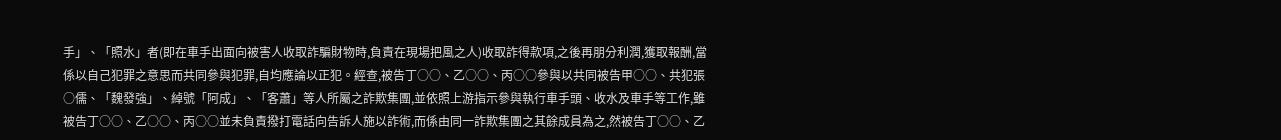手」、「照水」者(即在車手出面向被害人收取詐騙財物時,負責在現場把風之人)收取詐得款項,之後再朋分利潤,獲取報酬,當係以自己犯罪之意思而共同參與犯罪,自均應論以正犯。經查,被告丁○○、乙○○、丙○○參與以共同被告甲○○、共犯張○儒、「魏發強」、綽號「阿成」、「客蕭」等人所屬之詐欺集團,並依照上游指示參與執行車手頭、收水及車手等工作,雖被告丁○○、乙○○、丙○○並未負責撥打電話向告訴人施以詐術,而係由同一詐欺集團之其餘成員為之,然被告丁○○、乙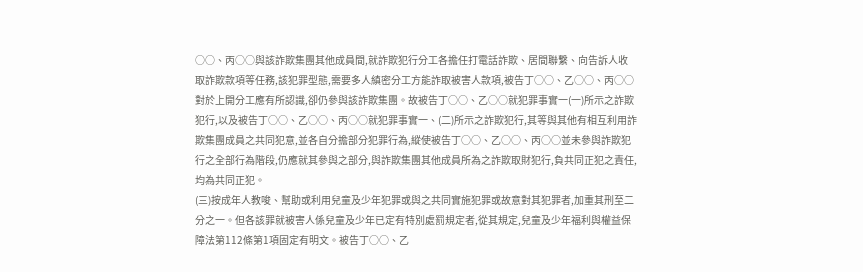○○、丙○○與該詐欺集團其他成員間,就詐欺犯行分工各擔任打電話詐欺、居間聯繫、向告訴人收取詐欺款項等任務,該犯罪型態,需要多人縝密分工方能詐取被害人款項,被告丁○○、乙○○、丙○○對於上開分工應有所認識,卻仍參與該詐欺集團。故被告丁○○、乙○○就犯罪事實一(一)所示之詐欺犯行,以及被告丁○○、乙○○、丙○○就犯罪事實一、(二)所示之詐欺犯行,其等與其他有相互利用詐欺集團成員之共同犯意,並各自分擔部分犯罪行為,縱使被告丁○○、乙○○、丙○○並未參與詐欺犯行之全部行為階段,仍應就其參與之部分,與詐欺集團其他成員所為之詐欺取財犯行,負共同正犯之責任,均為共同正犯。
(三)按成年人教唆、幫助或利用兒童及少年犯罪或與之共同實施犯罪或故意對其犯罪者,加重其刑至二分之一。但各該罪就被害人係兒童及少年已定有特別處罰規定者,從其規定,兒童及少年福利與權益保障法第112條第1項固定有明文。被告丁○○、乙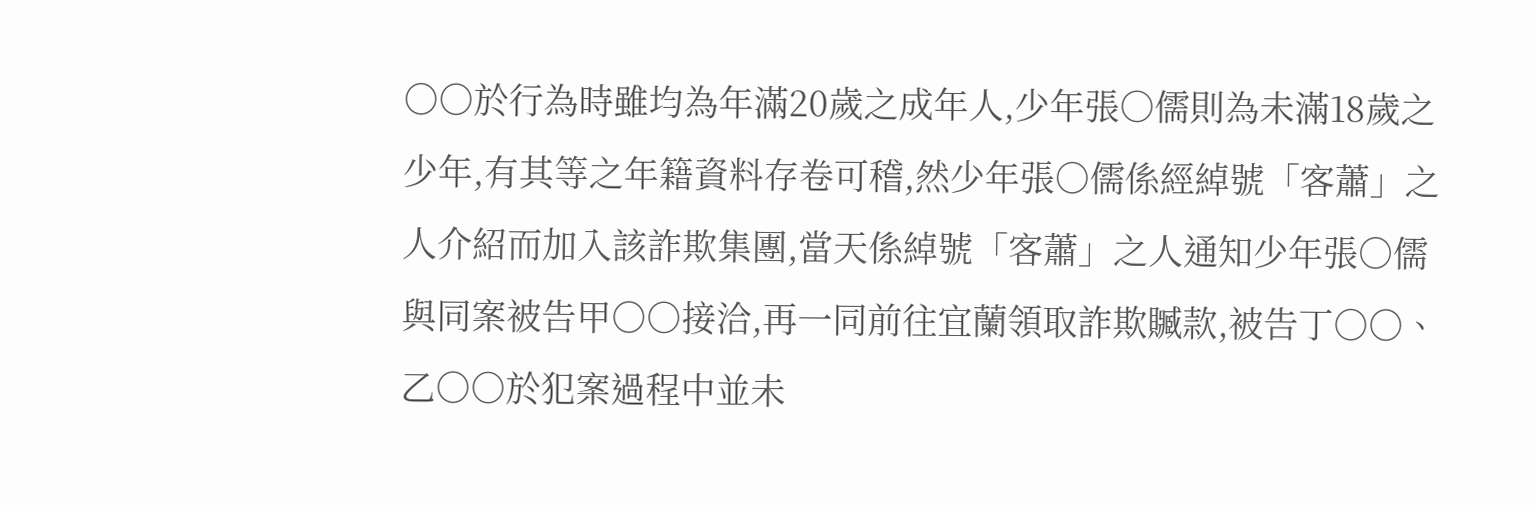○○於行為時雖均為年滿20歲之成年人,少年張○儒則為未滿18歲之少年,有其等之年籍資料存卷可稽,然少年張○儒係經綽號「客蕭」之人介紹而加入該詐欺集團,當天係綽號「客蕭」之人通知少年張○儒與同案被告甲○○接洽,再一同前往宜蘭領取詐欺贓款,被告丁○○、乙○○於犯案過程中並未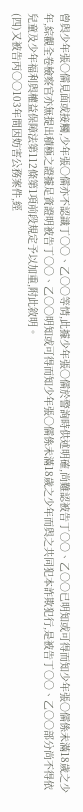曾與少年張○儒見面或接觸,少年張○儒亦不認識丁○○、乙○○等情,此據少年張○儒於警詢時供述明確,尚難認被告丁○○、乙○○已明知或可得而知少年張○儒係未滿18歲之少年,綜觀全卷檢察官亦無提出積極之證據足資證明被告丁○○、乙○○明知或可得而知少年張○儒係未滿18歲之少年而與之共同犯本詐欺犯行,是被告丁○○、乙○○部分尚不得依兒童及少年福利與權益保障法第112條第1項前段規定予以加重,附此敘明。
(四)又被告丙○○103年間因妨害公務案件,經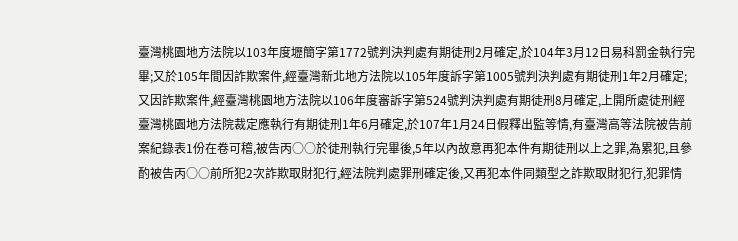臺灣桃園地方法院以103年度壢簡字第1772號判決判處有期徒刑2月確定,於104年3月12日易科罰金執行完畢;又於105年間因詐欺案件,經臺灣新北地方法院以105年度訴字第1005號判決判處有期徒刑1年2月確定;又因詐欺案件,經臺灣桃園地方法院以106年度審訴字第524號判決判處有期徒刑8月確定,上開所處徒刑經臺灣桃園地方法院裁定應執行有期徒刑1年6月確定,於107年1月24日假釋出監等情,有臺灣高等法院被告前案紀錄表1份在卷可稽,被告丙○○於徒刑執行完畢後,5年以內故意再犯本件有期徒刑以上之罪,為累犯,且參酌被告丙○○前所犯2次詐欺取財犯行,經法院判處罪刑確定後,又再犯本件同類型之詐欺取財犯行,犯罪情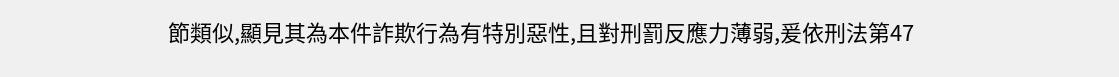節類似,顯見其為本件詐欺行為有特別惡性,且對刑罰反應力薄弱,爰依刑法第47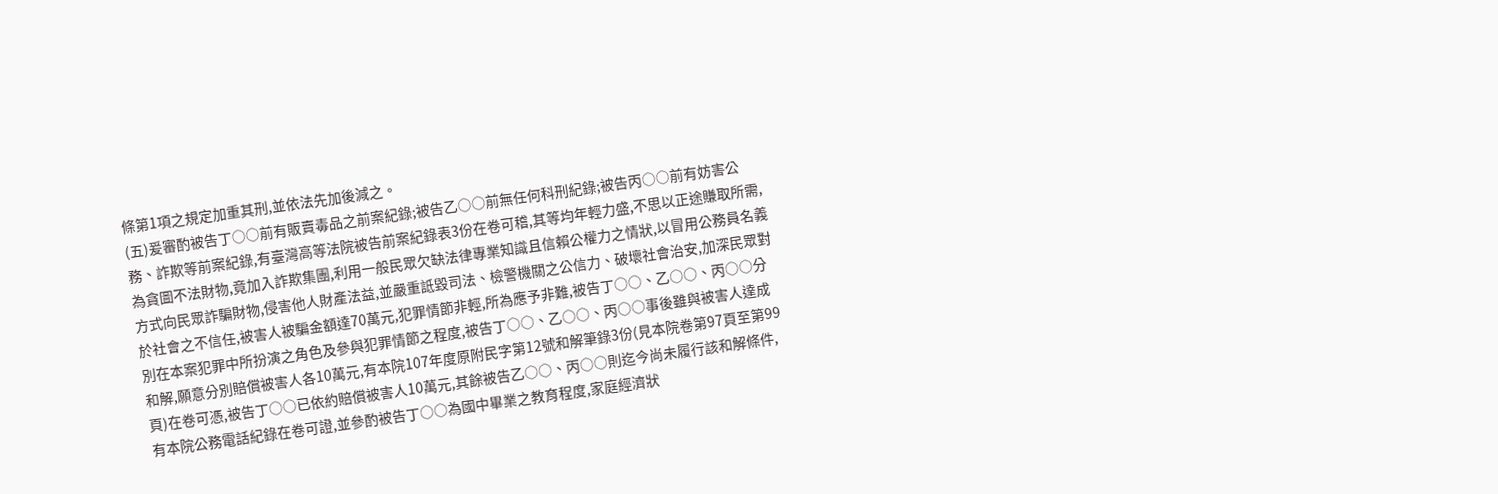條第1項之規定加重其刑,並依法先加後減之。
(五)爰審酌被告丁○○前有販賣毒品之前案紀錄;被告乙○○前無任何科刑紀錄;被告丙○○前有妨害公務、詐欺等前案紀錄,有臺灣高等法院被告前案紀錄表3份在卷可稽,其等均年輕力盛,不思以正途賺取所需,為貪圖不法財物,竟加入詐欺集團,利用一般民眾欠缺法律專業知識且信賴公權力之情狀,以冒用公務員名義方式向民眾詐騙財物,侵害他人財產法益,並嚴重詆毀司法、檢警機關之公信力、破壞社會治安,加深民眾對於社會之不信任,被害人被騙金額達70萬元,犯罪情節非輕,所為應予非難,被告丁○○、乙○○、丙○○分別在本案犯罪中所扮演之角色及參與犯罪情節之程度,被告丁○○、乙○○、丙○○事後雖與被害人達成和解,願意分別賠償被害人各10萬元,有本院107年度原附民字第12號和解筆錄3份(見本院卷第97頁至第99頁)在卷可憑,被告丁○○已依約賠償被害人10萬元,其餘被告乙○○、丙○○則迄今尚未履行該和解條件,有本院公務電話紀錄在卷可證,並參酌被告丁○○為國中畢業之教育程度,家庭經濟狀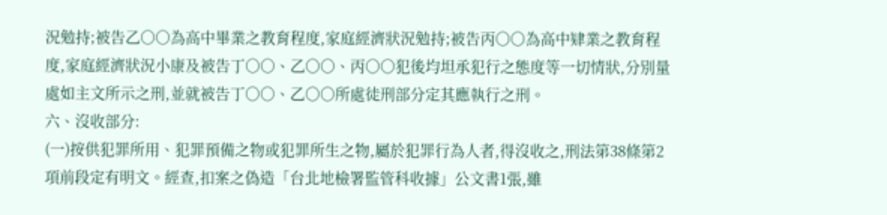況勉持;被告乙○○為高中畢業之教育程度,家庭經濟狀況勉持;被告丙○○為高中肄業之教育程度,家庭經濟狀況小康及被告丁○○、乙○○、丙○○犯後均坦承犯行之態度等一切情狀,分別量處如主文所示之刑,並就被告丁○○、乙○○所處徒刑部分定其應執行之刑。
六、沒收部分:
(一)按供犯罪所用、犯罪預備之物或犯罪所生之物,屬於犯罪行為人者,得沒收之,刑法第38條第2項前段定有明文。經查,扣案之偽造「台北地檢署監管科收據」公文書1張,雖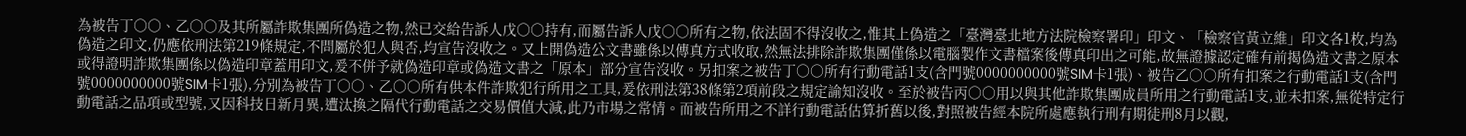為被告丁○○、乙○○及其所屬詐欺集團所偽造之物,然已交給告訴人戊○○持有,而屬告訴人戊○○所有之物,依法固不得沒收之,惟其上偽造之「臺灣臺北地方法院檢察署印」印文、「檢察官黃立維」印文各1枚,均為偽造之印文,仍應依刑法第219條規定,不問屬於犯人與否,均宣告沒收之。又上開偽造公文書雖係以傳真方式收取,然無法排除詐欺集團僅係以電腦製作文書檔案後傳真印出之可能,故無證據認定確有前揭偽造文書之原本或得證明詐欺集團係以偽造印章蓋用印文,爰不併予就偽造印章或偽造文書之「原本」部分宣告沒收。另扣案之被告丁○○所有行動電話1支(含門號0000000000號SIM卡1張)、被告乙○○所有扣案之行動電話1支(含門號0000000000號SIM卡1張),分別為被告丁○○、乙○○所有供本件詐欺犯行所用之工具,爰依刑法第38條第2項前段之規定諭知沒收。至於被告丙○○用以與其他詐欺集團成員所用之行動電話1支,並未扣案,無從特定行動電話之品項或型號,又因科技日新月異,遭汰換之隔代行動電話之交易價值大減,此乃市場之常情。而被告所用之不詳行動電話估算折舊以後,對照被告經本院所處應執行刑有期徒刑8月以觀,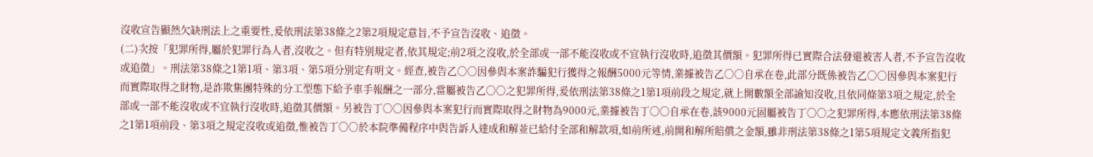沒收宣告顯然欠缺刑法上之重要性,爰依刑法第38條之2第2項規定意旨,不予宣告沒收、追徵。
(二)次按「犯罪所得,屬於犯罪行為人者,沒收之。但有特別規定者,依其規定;前2項之沒收,於全部或一部不能沒收或不宜執行沒收時,追徵其價額。犯罪所得已實際合法發還被害人者,不予宣告沒收或追徵」。刑法第38條之1第1項、第3項、第5項分別定有明文。經查,被告乙○○因參與本案詐騙犯行獲得之報酬5000元等情,業據被告乙○○自承在卷,此部分既係被告乙○○因參與本案犯行而實際取得之財物,是詐欺集團特殊的分工型態下給予車手報酬之一部分,當屬被告乙○○之犯罪所得,爰依刑法第38條之1第1項前段之規定,就上開數額全部諭知沒收,且依同條第3項之規定,於全部或一部不能沒收或不宜執行沒收時,追徵其價額。另被告丁○○因參與本案犯行而實際取得之財物為9000元,業據被告丁○○自承在卷,該9000元固屬被告丁○○之犯罪所得,本應依刑法第38條之1第1項前段、第3項之規定沒收或追徵,惟被告丁○○於本院準備程序中與告訴人達成和解並已給付全部和解款項,如前所述,前開和解所賠償之金額,雖非刑法第38條之1第5項規定文義所指犯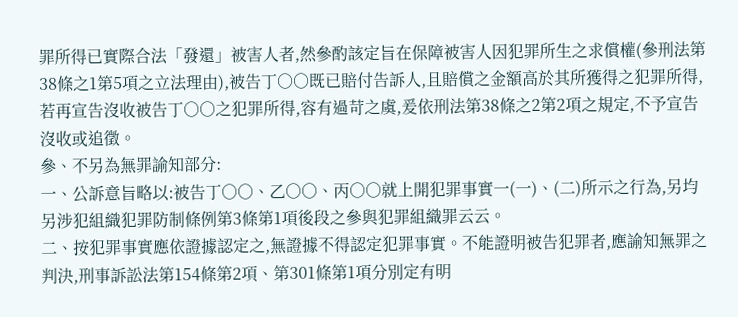罪所得已實際合法「發還」被害人者,然參酌該定旨在保障被害人因犯罪所生之求償權(參刑法第38條之1第5項之立法理由),被告丁○○既已賠付告訴人,且賠償之金額高於其所獲得之犯罪所得,若再宣告沒收被告丁○○之犯罪所得,容有過苛之虞,爰依刑法第38條之2第2項之規定,不予宣告沒收或追徵。
參、不另為無罪諭知部分:
一、公訴意旨略以:被告丁○○、乙○○、丙○○就上開犯罪事實一(一)、(二)所示之行為,另均另涉犯組織犯罪防制條例第3條第1項後段之參與犯罪組織罪云云。
二、按犯罪事實應依證據認定之,無證據不得認定犯罪事實。不能證明被告犯罪者,應諭知無罪之判決,刑事訴訟法第154條第2項、第301條第1項分別定有明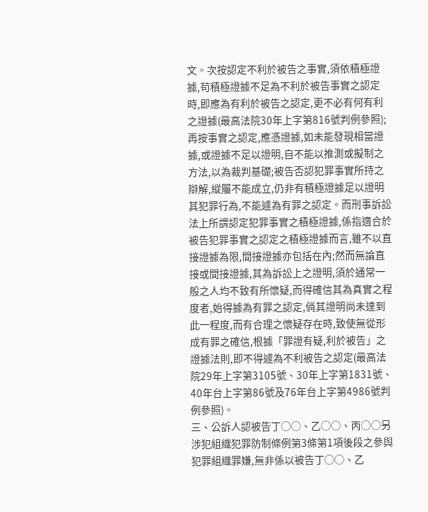文。次按認定不利於被告之事實,須依積極證據,苟積極證據不足為不利於被告事實之認定時,即應為有利於被告之認定,更不必有何有利之證據(最高法院30年上字第816號判例參照);再按事實之認定,應憑證據,如未能發現相當證據,或證據不足以證明,自不能以推測或擬制之方法,以為裁判基礎;被告否認犯罪事實所持之辯解,縱屬不能成立,仍非有積極證據足以證明其犯罪行為,不能遽為有罪之認定。而刑事訴訟法上所謂認定犯罪事實之積極證據,係指適合於被告犯罪事實之認定之積極證據而言,雖不以直接證據為限,間接證據亦包括在內;然而無論直接或間接證據,其為訴訟上之證明,須於通常一般之人均不致有所懷疑,而得確信其為真實之程度者,始得據為有罪之認定,倘其證明尚未達到此一程度,而有合理之懷疑存在時,致使無從形成有罪之確信,根據「罪證有疑,利於被告」之證據法則,即不得遽為不利被告之認定(最高法院29年上字第3105號、30年上字第1831號、40年台上字第86號及76年台上字第4986號判例參照)。
三、公訴人認被告丁○○、乙○○、丙○○另涉犯組織犯罪防制條例第3條第1項後段之參與犯罪組織罪嫌,無非係以被告丁○○、乙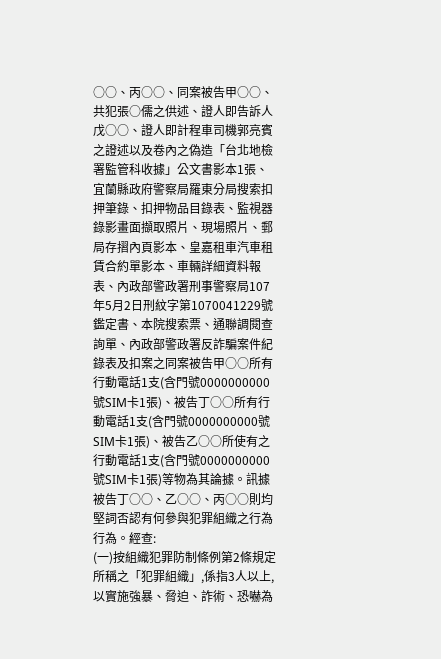○○、丙○○、同案被告甲○○、共犯張○儒之供述、證人即告訴人戊○○、證人即計程車司機郭亮賓之證述以及卷內之偽造「台北地檢署監管科收據」公文書影本1張、宜蘭縣政府警察局羅東分局搜索扣押筆錄、扣押物品目錄表、監視器錄影畫面擷取照片、現場照片、郵局存摺內頁影本、皇嘉租車汽車租賃合約單影本、車輛詳細資料報表、內政部警政署刑事警察局107年5月2日刑紋字第1070041229號鑑定書、本院搜索票、通聯調閱查詢單、內政部警政署反詐騙案件紀錄表及扣案之同案被告甲○○所有行動電話1支(含門號0000000000號SIM卡1張)、被告丁○○所有行動電話1支(含門號0000000000號SIM卡1張)、被告乙○○所使有之行動電話1支(含門號0000000000號SIM卡1張)等物為其論據。訊據被告丁○○、乙○○、丙○○則均堅詞否認有何參與犯罪組織之行為行為。經查:
(一)按組織犯罪防制條例第2條規定所稱之「犯罪組織」,係指3人以上,以實施強暴、脅迫、詐術、恐嚇為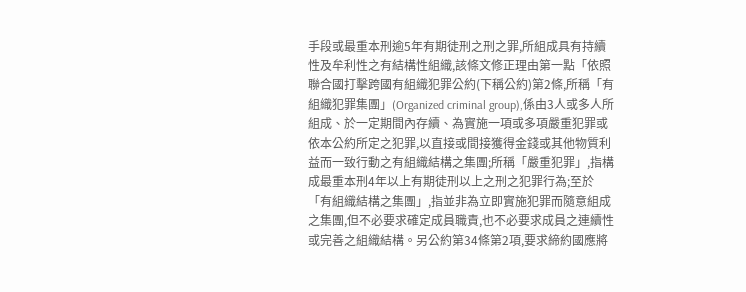手段或最重本刑逾5年有期徒刑之刑之罪,所組成具有持續性及牟利性之有結構性組織,該條文修正理由第一點「依照聯合國打擊跨國有組織犯罪公約(下稱公約)第2條,所稱「有組織犯罪集團」(Organized criminal group),係由3人或多人所組成、於一定期間內存續、為實施一項或多項嚴重犯罪或依本公約所定之犯罪,以直接或間接獲得金錢或其他物質利益而一致行動之有組織結構之集團;所稱「嚴重犯罪」,指構成最重本刑4年以上有期徒刑以上之刑之犯罪行為;至於「有組織結構之集團」,指並非為立即實施犯罪而隨意組成之集團,但不必要求確定成員職責,也不必要求成員之連續性或完善之組織結構。另公約第34條第2項,要求締約國應將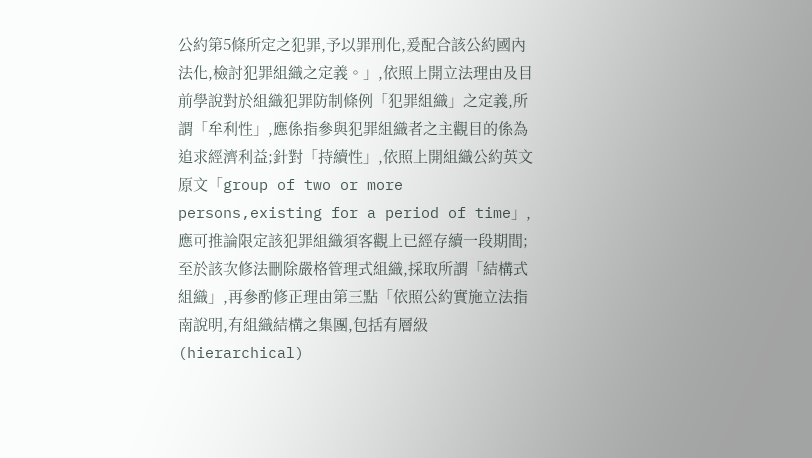公約第5條所定之犯罪,予以罪刑化,爰配合該公約國內法化,檢討犯罪組織之定義。」,依照上開立法理由及目前學說對於組織犯罪防制條例「犯罪組織」之定義,所謂「牟利性」,應係指參與犯罪組織者之主觀目的係為追求經濟利益;針對「持續性」,依照上開組織公約英文原文「group of two or more persons,existing for a period of time」,應可推論限定該犯罪組織須客觀上已經存續一段期間;至於該次修法刪除嚴格管理式組織,採取所謂「結構式組織」,再參酌修正理由第三點「依照公約實施立法指南說明,有組織結構之集團,包括有層級(hierarchical)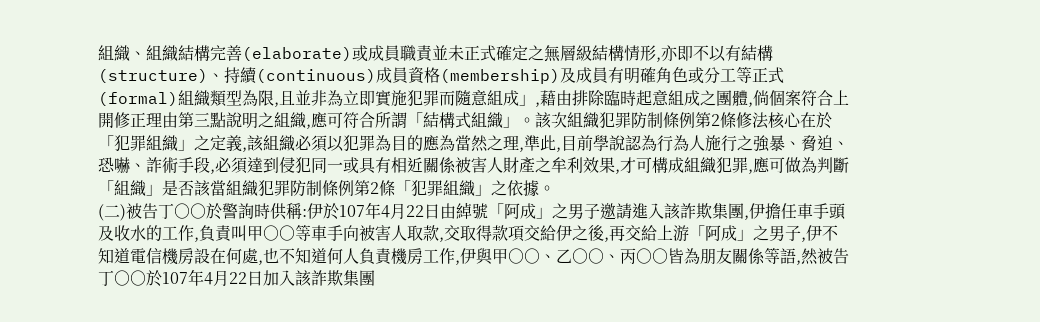組織、組織結構完善(elaborate)或成員職責並未正式確定之無層級結構情形,亦即不以有結構(structure)、持續(continuous)成員資格(membership)及成員有明確角色或分工等正式(formal)組織類型為限,且並非為立即實施犯罪而隨意組成」,藉由排除臨時起意組成之團體,倘個案符合上開修正理由第三點說明之組織,應可符合所謂「結構式組織」。該次組織犯罪防制條例第2條修法核心在於「犯罪組織」之定義,該組織必須以犯罪為目的應為當然之理,準此,目前學說認為行為人施行之強暴、脅迫、恐嚇、詐術手段,必須達到侵犯同一或具有相近關係被害人財產之牟利效果,才可構成組織犯罪,應可做為判斷「組織」是否該當組織犯罪防制條例第2條「犯罪組織」之依據。
(二)被告丁○○於警詢時供稱:伊於107年4月22日由綽號「阿成」之男子邀請進入該詐欺集團,伊擔任車手頭及收水的工作,負責叫甲○○等車手向被害人取款,交取得款項交給伊之後,再交給上游「阿成」之男子,伊不知道電信機房設在何處,也不知道何人負責機房工作,伊與甲○○、乙○○、丙○○皆為朋友關係等語,然被告丁○○於107年4月22日加入該詐欺集團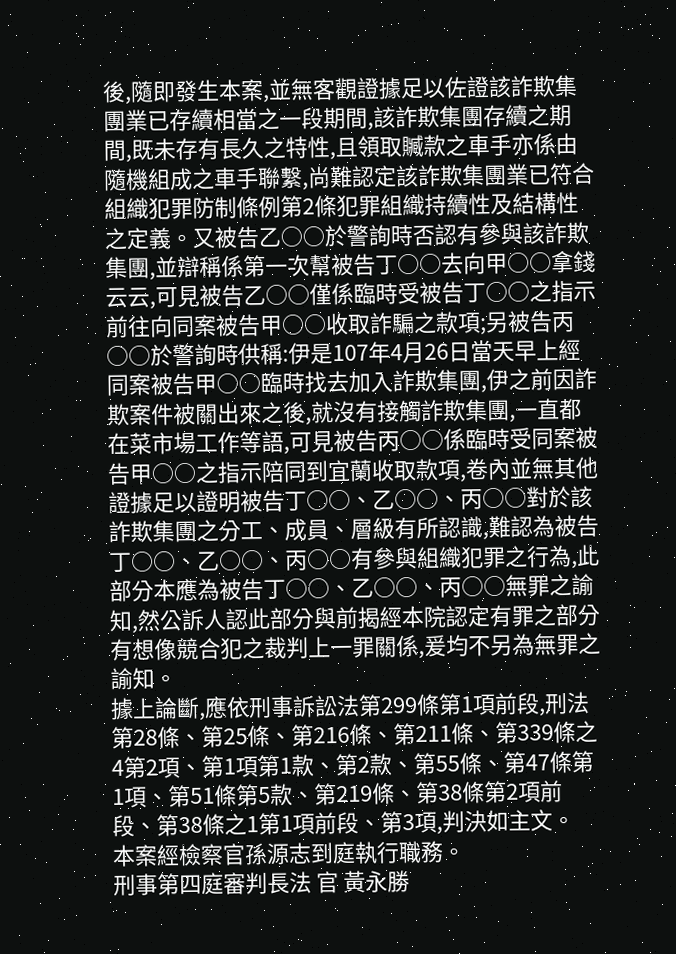後,隨即發生本案,並無客觀證據足以佐證該詐欺集團業已存續相當之一段期間,該詐欺集團存續之期間,既未存有長久之特性,且領取贓款之車手亦係由隨機組成之車手聯繫,尚難認定該詐欺集團業已符合組織犯罪防制條例第2條犯罪組織持續性及結構性之定義。又被告乙○○於警詢時否認有參與該詐欺集團,並辯稱係第一次幫被告丁○○去向甲○○拿錢云云,可見被告乙○○僅係臨時受被告丁○○之指示前往向同案被告甲○○收取詐騙之款項;另被告丙○○於警詢時供稱:伊是107年4月26日當天早上經同案被告甲○○臨時找去加入詐欺集團,伊之前因詐欺案件被關出來之後,就沒有接觸詐欺集團,一直都在菜市場工作等語,可見被告丙○○係臨時受同案被告甲○○之指示陪同到宜蘭收取款項,卷內並無其他證據足以證明被告丁○○、乙○○、丙○○對於該詐欺集團之分工、成員、層級有所認識,難認為被告丁○○、乙○○、丙○○有參與組織犯罪之行為,此部分本應為被告丁○○、乙○○、丙○○無罪之諭知,然公訴人認此部分與前揭經本院認定有罪之部分有想像競合犯之裁判上一罪關係,爰均不另為無罪之諭知。
據上論斷,應依刑事訴訟法第299條第1項前段,刑法第28條、第25條、第216條、第211條、第339條之4第2項、第1項第1款、第2款、第55條、第47條第1項、第51條第5款、第219條、第38條第2項前段、第38條之1第1項前段、第3項,判決如主文。
本案經檢察官孫源志到庭執行職務。
刑事第四庭審判長法 官 黃永勝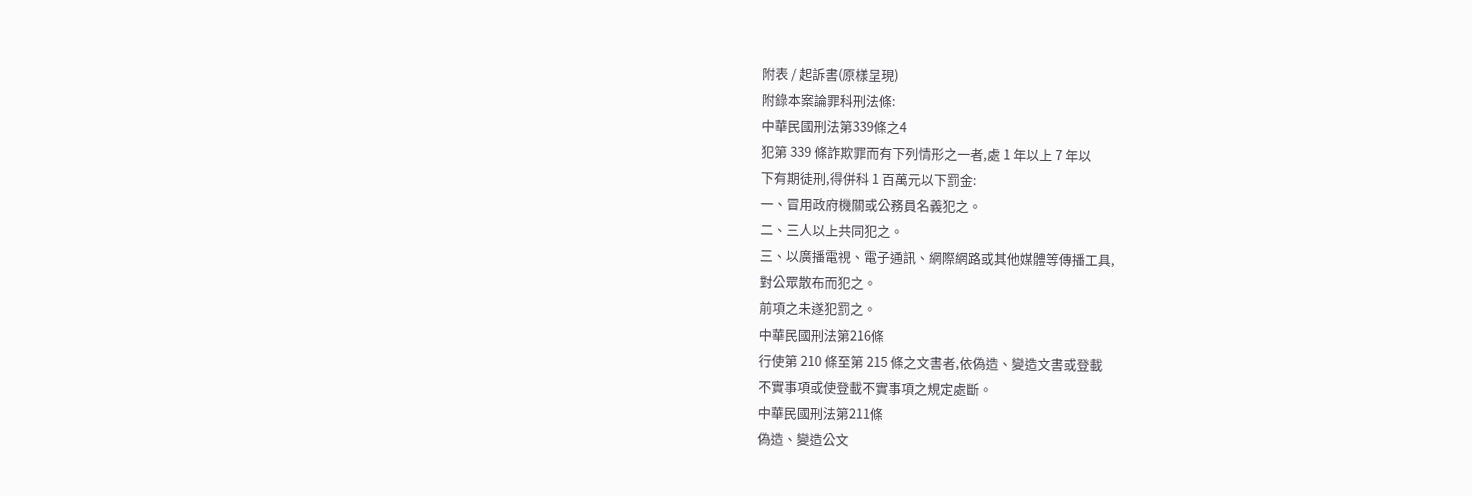附表 / 起訴書(原樣呈現)
附錄本案論罪科刑法條:
中華民國刑法第339條之4
犯第 339 條詐欺罪而有下列情形之一者,處 1 年以上 7 年以
下有期徒刑,得併科 1 百萬元以下罰金:
一、冒用政府機關或公務員名義犯之。
二、三人以上共同犯之。
三、以廣播電視、電子通訊、網際網路或其他媒體等傳播工具,
對公眾散布而犯之。
前項之未遂犯罰之。
中華民國刑法第216條
行使第 210 條至第 215 條之文書者,依偽造、變造文書或登載
不實事項或使登載不實事項之規定處斷。
中華民國刑法第211條
偽造、變造公文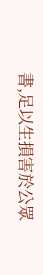書,足以生損害於公眾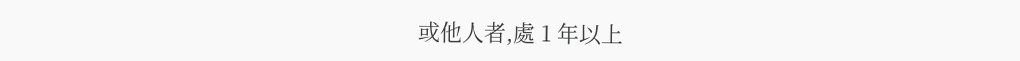或他人者,處 1 年以上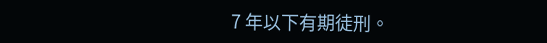7 年以下有期徒刑。